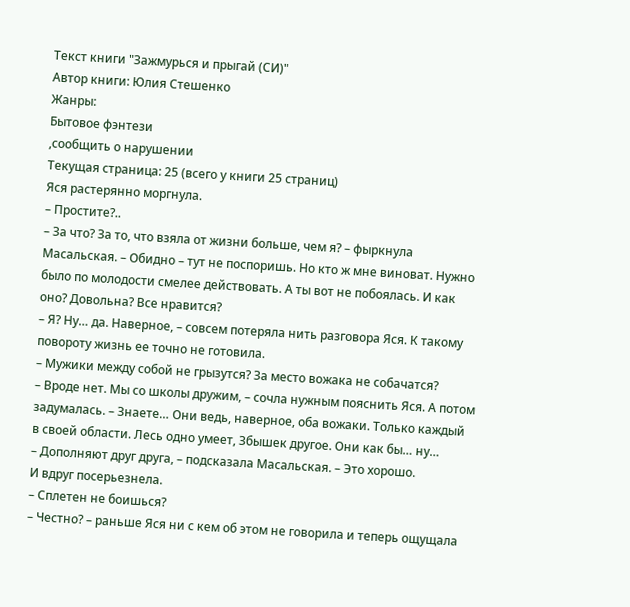Текст книги "Зажмурься и прыгай (СИ)"
Автор книги: Юлия Стешенко
Жанры:
Бытовое фэнтези
,сообщить о нарушении
Текущая страница: 25 (всего у книги 25 страниц)
Яся растерянно моргнула.
– Простите?..
– За что? За то, что взяла от жизни больше, чем я? – фыркнула Масальская. – Обидно – тут не поспоришь. Но кто ж мне виноват. Нужно было по молодости смелее действовать. А ты вот не побоялась. И как оно? Довольна? Все нравится?
– Я? Ну… да. Наверное, – совсем потеряла нить разговора Яся. К такому повороту жизнь ее точно не готовила.
– Мужики между собой не грызутся? За место вожака не собачатся?
– Вроде нет. Мы со школы дружим, – сочла нужным пояснить Яся. А потом задумалась. – Знаете… Они ведь, наверное, оба вожаки. Только каждый в своей области. Лесь одно умеет, Збышек другое. Они как бы… ну…
– Дополняют друг друга, – подсказала Масальская. – Это хорошо.
И вдруг посерьезнела.
– Сплетен не боишься?
– Честно? – раньше Яся ни с кем об этом не говорила и теперь ощущала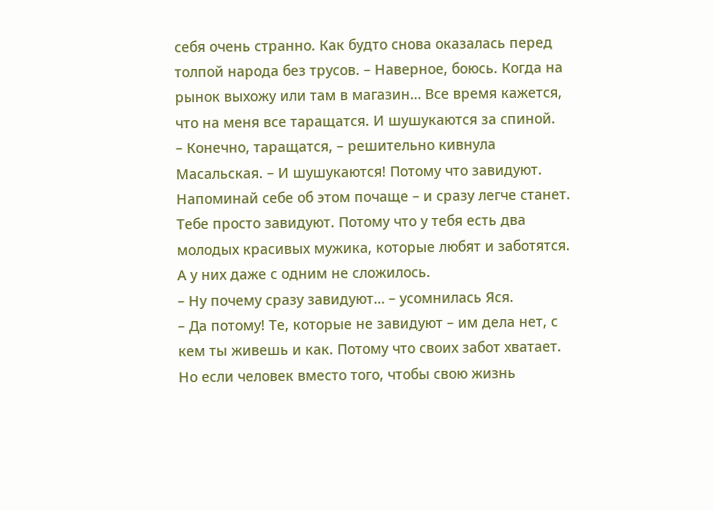себя очень странно. Как будто снова оказалась перед толпой народа без трусов. – Наверное, боюсь. Когда на рынок выхожу или там в магазин… Все время кажется, что на меня все таращатся. И шушукаются за спиной.
– Конечно, таращатся, – решительно кивнула Масальская. – И шушукаются! Потому что завидуют. Напоминай себе об этом почаще – и сразу легче станет. Тебе просто завидуют. Потому что у тебя есть два молодых красивых мужика, которые любят и заботятся. А у них даже с одним не сложилось.
– Ну почему сразу завидуют… – усомнилась Яся.
– Да потому! Те, которые не завидуют – им дела нет, с кем ты живешь и как. Потому что своих забот хватает. Но если человек вместо того, чтобы свою жизнь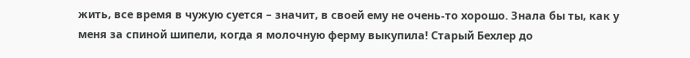жить, все время в чужую суется – значит, в своей ему не очень-то хорошо. Знала бы ты, как у меня за спиной шипели, когда я молочную ферму выкупила! Старый Бехлер до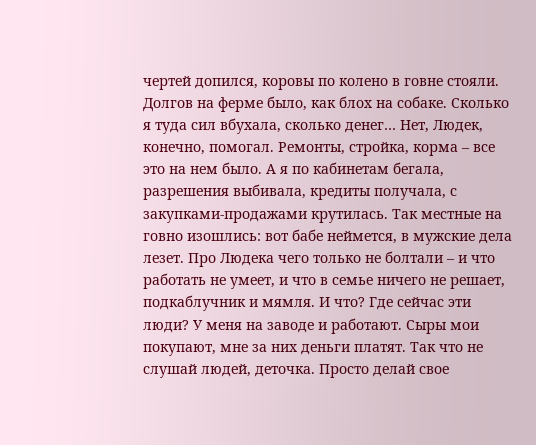чертей допился, коровы по колено в говне стояли. Долгов на ферме было, как блох на собаке. Сколько я туда сил вбухала, сколько денег… Нет, Людек, конечно, помогал. Ремонты, стройка, корма – все это на нем было. А я по кабинетам бегала, разрешения выбивала, кредиты получала, с закупками-продажами крутилась. Так местные на говно изошлись: вот бабе неймется, в мужские дела лезет. Про Людека чего только не болтали – и что работать не умеет, и что в семье ничего не решает, подкаблучник и мямля. И что? Где сейчас эти люди? У меня на заводе и работают. Сыры мои покупают, мне за них деньги платят. Так что не слушай людей, деточка. Просто делай свое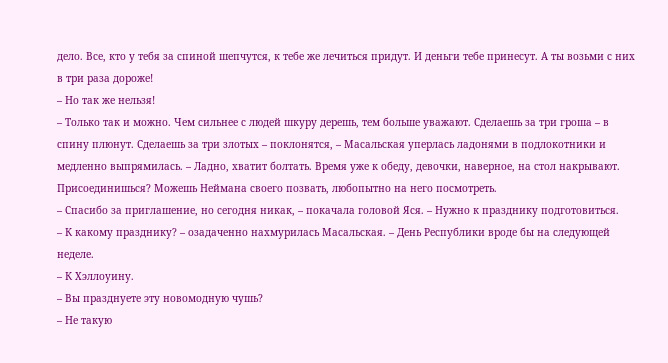дело. Все, кто у тебя за спиной шепчутся, к тебе же лечиться придут. И деньги тебе принесут. А ты возьми с них в три раза дороже!
– Но так же нельзя!
– Только так и можно. Чем сильнее с людей шкуру дерешь, тем больше уважают. Сделаешь за три гроша – в спину плюнут. Сделаешь за три злотых – поклонятся, – Масальская уперлась ладонями в подлокотники и медленно выпрямилась. – Ладно, хватит болтать. Время уже к обеду, девочки, наверное, на стол накрывают. Присоединишься? Можешь Неймана своего позвать, любопытно на него посмотреть.
– Спасибо за приглашение, но сегодня никак, – покачала головой Яся. – Нужно к празднику подготовиться.
– К какому празднику? – озадаченно нахмурилась Масальская. – День Республики вроде бы на следующей неделе.
– К Хэллоуину.
– Вы празднуете эту новомодную чушь?
– Не такую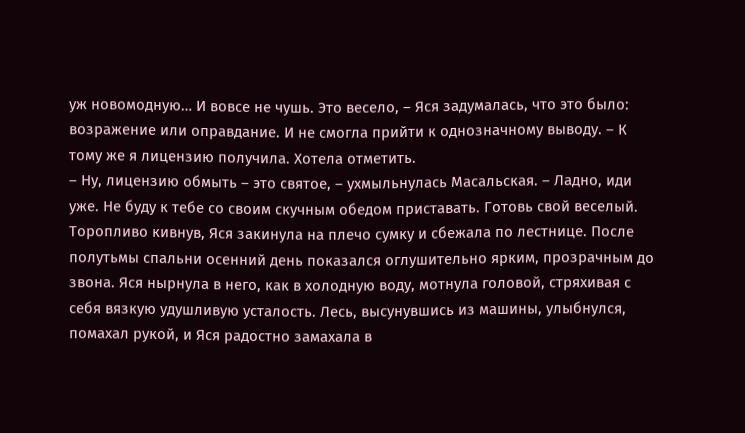уж новомодную… И вовсе не чушь. Это весело, – Яся задумалась, что это было: возражение или оправдание. И не смогла прийти к однозначному выводу. – К тому же я лицензию получила. Хотела отметить.
– Ну, лицензию обмыть – это святое, – ухмыльнулась Масальская. – Ладно, иди уже. Не буду к тебе со своим скучным обедом приставать. Готовь свой веселый.
Торопливо кивнув, Яся закинула на плечо сумку и сбежала по лестнице. После полутьмы спальни осенний день показался оглушительно ярким, прозрачным до звона. Яся нырнула в него, как в холодную воду, мотнула головой, стряхивая с себя вязкую удушливую усталость. Лесь, высунувшись из машины, улыбнулся, помахал рукой, и Яся радостно замахала в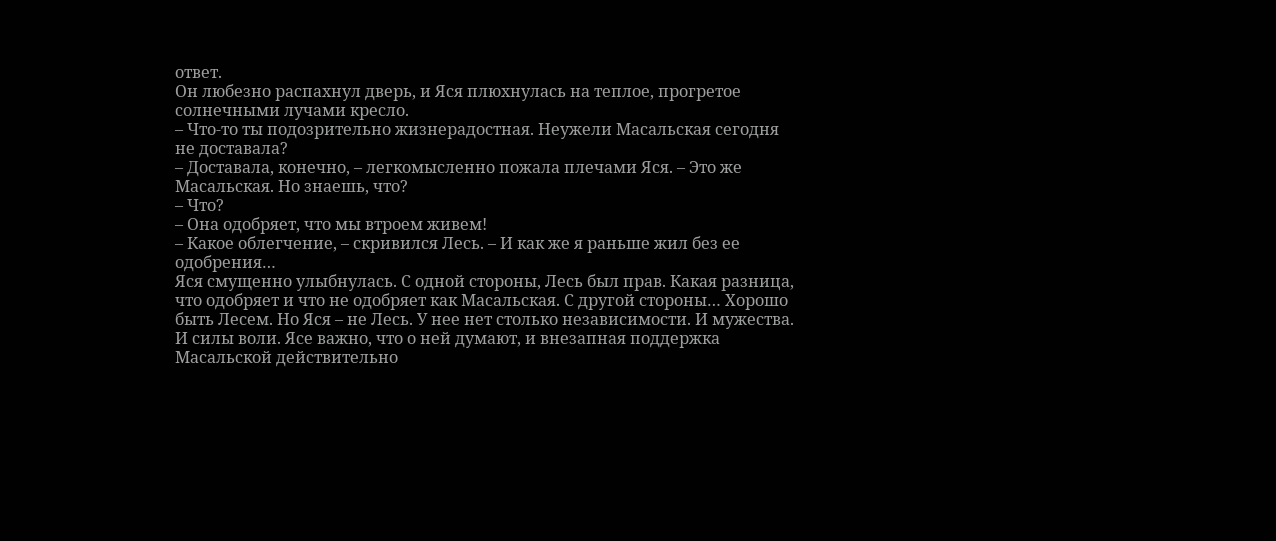ответ.
Он любезно распахнул дверь, и Яся плюхнулась на теплое, прогретое солнечными лучами кресло.
– Что-то ты подозрительно жизнерадостная. Неужели Масальская сегодня не доставала?
– Доставала, конечно, – легкомысленно пожала плечами Яся. – Это же Масальская. Но знаешь, что?
– Что?
– Она одобряет, что мы втроем живем!
– Какое облегчение, – скривился Лесь. – И как же я раньше жил без ее одобрения…
Яся смущенно улыбнулась. С одной стороны, Лесь был прав. Какая разница, что одобряет и что не одобряет как Масальская. С другой стороны… Хорошо быть Лесем. Но Яся – не Лесь. У нее нет столько независимости. И мужества. И силы воли. Ясе важно, что о ней думают, и внезапная поддержка Масальской действительно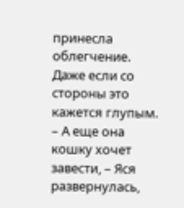принесла облегчение. Даже если со стороны это кажется глупым.
– А еще она кошку хочет завести, – Яся развернулась,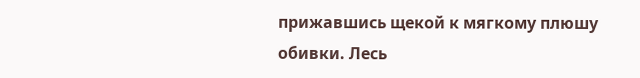прижавшись щекой к мягкому плюшу обивки. Лесь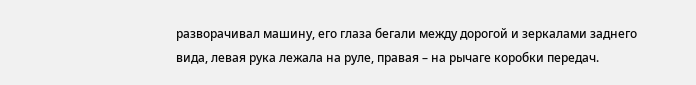разворачивал машину, его глаза бегали между дорогой и зеркалами заднего вида, левая рука лежала на руле, правая – на рычаге коробки передач.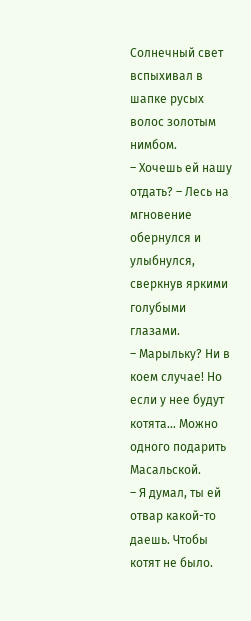Солнечный свет вспыхивал в шапке русых волос золотым нимбом.
– Хочешь ей нашу отдать? – Лесь на мгновение обернулся и улыбнулся, сверкнув яркими голубыми глазами.
– Марыльку? Ни в коем случае! Но если у нее будут котята… Можно одного подарить Масальской.
– Я думал, ты ей отвар какой-то даешь. Чтобы котят не было.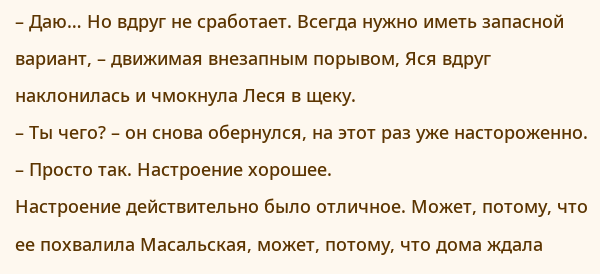– Даю… Но вдруг не сработает. Всегда нужно иметь запасной вариант, – движимая внезапным порывом, Яся вдруг наклонилась и чмокнула Леся в щеку.
– Ты чего? – он снова обернулся, на этот раз уже настороженно.
– Просто так. Настроение хорошее.
Настроение действительно было отличное. Может, потому, что ее похвалила Масальская, может, потому, что дома ждала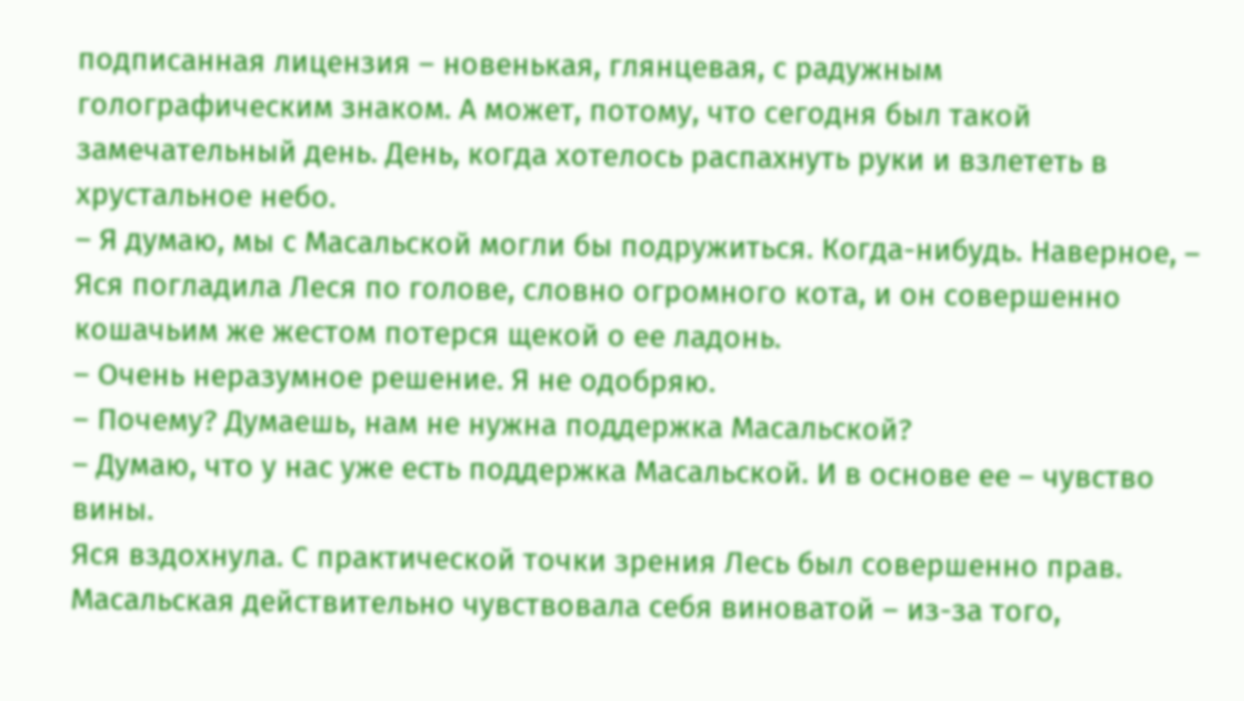подписанная лицензия – новенькая, глянцевая, с радужным голографическим знаком. А может, потому, что сегодня был такой замечательный день. День, когда хотелось распахнуть руки и взлететь в хрустальное небо.
– Я думаю, мы с Масальской могли бы подружиться. Когда-нибудь. Наверное, – Яся погладила Леся по голове, словно огромного кота, и он совершенно кошачьим же жестом потерся щекой о ее ладонь.
– Очень неразумное решение. Я не одобряю.
– Почему? Думаешь, нам не нужна поддержка Масальской?
– Думаю, что у нас уже есть поддержка Масальской. И в основе ее – чувство вины.
Яся вздохнула. С практической точки зрения Лесь был совершенно прав. Масальская действительно чувствовала себя виноватой – из-за того,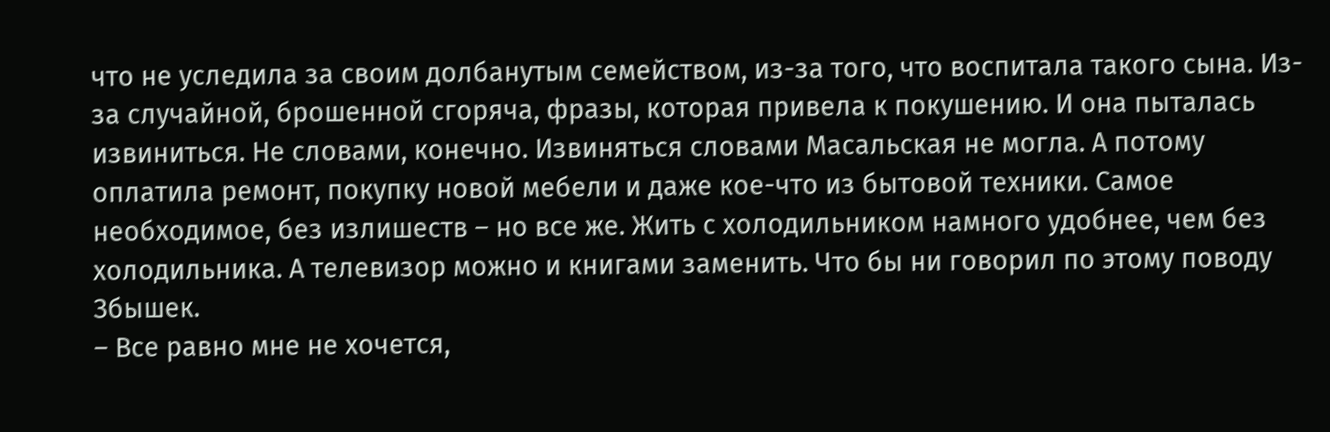что не уследила за своим долбанутым семейством, из-за того, что воспитала такого сына. Из-за случайной, брошенной сгоряча, фразы, которая привела к покушению. И она пыталась извиниться. Не словами, конечно. Извиняться словами Масальская не могла. А потому оплатила ремонт, покупку новой мебели и даже кое-что из бытовой техники. Самое необходимое, без излишеств – но все же. Жить с холодильником намного удобнее, чем без холодильника. А телевизор можно и книгами заменить. Что бы ни говорил по этому поводу Збышек.
– Все равно мне не хочется,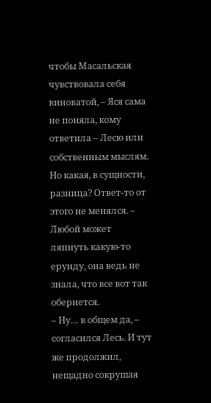чтобы Масальская чувствовала себя виноватой, – Яся сама не поняла, кому ответила – Лесю или собственным мыслям. Но какая, в сущности, разница? Ответ-то от этого не менялся. – Любой может ляпнуть какую-то ерунду, она ведь не знала, что все вот так обернется.
– Ну… в общем да, – согласился Лесь. И тут же продолжил, нещадно сокрушая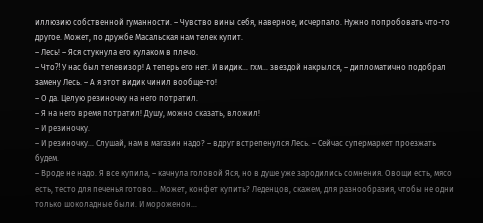иллюзию собственной гуманности. – Чувство вины себя, наверное, исчерпало. Нужно попробовать что-то другое. Может, по дружбе Масальская нам телек купит.
– Лесь! – Яся стукнула его кулаком в плечо.
– Что⁈ У нас был телевизор! А теперь его нет. И видик… гхм… звездой накрылся, – дипломатично подобрал замену Лесь. – А я этот видик чинил вообще-то!
– О да. Целую резиночку на него потратил.
– Я на него время потратил! Душу, можно сказать, вложил!
– И резиночку.
– И резиночку… Слушай, нам в магазин надо? – вдруг встрепенулся Лесь. – Сейчас супермаркет проезжать будем.
– Вроде не надо. Я все купила, – качнула головой Яся, но в душе уже зародились сомнения. Овощи есть, мясо есть, тесто для печенья готово… Может, конфет купить? Леденцов, скажем, для разнообразия, чтобы не одни только шоколадные были. И мороженон…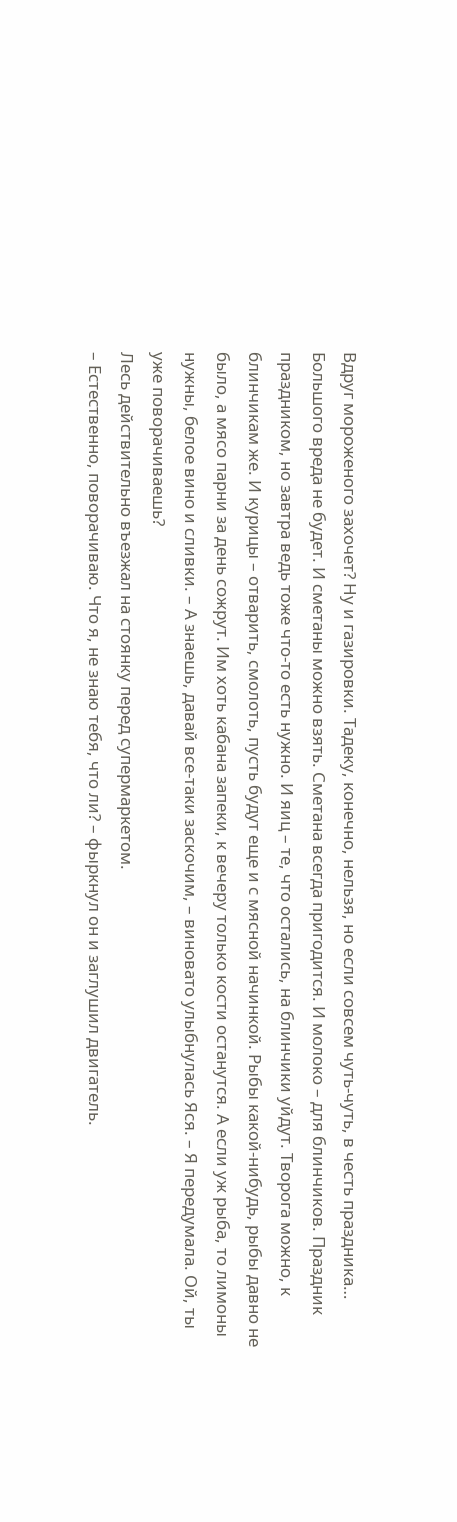Вдруг мороженого захочет? Ну и газировки. Тадеку, конечно, нельзя, но если совсем чуть-чуть, в честь праздника… Большого вреда не будет. И сметаны можно взять. Сметана всегда пригодится. И молоко – для блинчиков. Праздник праздником, но завтра ведь тоже что-то есть нужно. И яиц – те, что остались, на блинчики уйдут. Творога можно, к блинчикам же. И курицы – отварить, смолоть, пусть будут еще и с мясной начинкой. Рыбы какой-нибудь, рыбы давно не было, а мясо парни за день сожрут. Им хоть кабана запеки, к вечеру только кости останутся. А если уж рыба, то лимоны нужны, белое вино и сливки. – А знаешь, давай все-таки заскочим, – виновато улыбнулась Яся. – Я передумала. Ой, ты уже поворачиваешь?
Лесь действительно въезжал на стоянку перед супермаркетом.
– Естественно, поворачиваю. Что я, не знаю тебя, что ли? – фыркнул он и заглушил двигатель.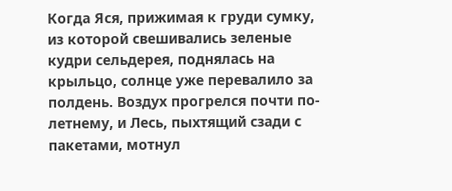Когда Яся, прижимая к груди сумку, из которой свешивались зеленые кудри сельдерея, поднялась на крыльцо, солнце уже перевалило за полдень. Воздух прогрелся почти по-летнему, и Лесь, пыхтящий сзади с пакетами, мотнул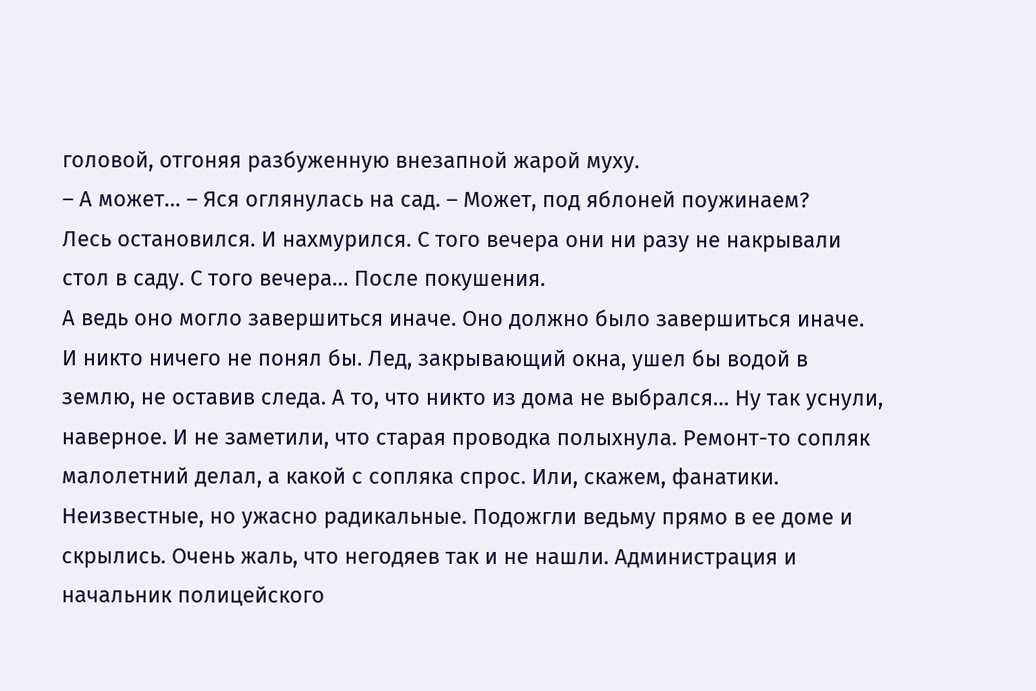головой, отгоняя разбуженную внезапной жарой муху.
– А может… – Яся оглянулась на сад. – Может, под яблоней поужинаем?
Лесь остановился. И нахмурился. С того вечера они ни разу не накрывали стол в саду. С того вечера… После покушения.
А ведь оно могло завершиться иначе. Оно должно было завершиться иначе. И никто ничего не понял бы. Лед, закрывающий окна, ушел бы водой в землю, не оставив следа. А то, что никто из дома не выбрался… Ну так уснули, наверное. И не заметили, что старая проводка полыхнула. Ремонт-то сопляк малолетний делал, а какой с сопляка спрос. Или, скажем, фанатики. Неизвестные, но ужасно радикальные. Подожгли ведьму прямо в ее доме и скрылись. Очень жаль, что негодяев так и не нашли. Администрация и начальник полицейского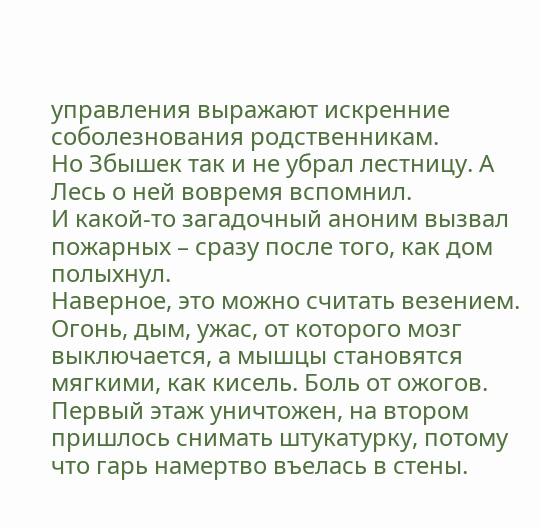управления выражают искренние соболезнования родственникам.
Но Збышек так и не убрал лестницу. А Лесь о ней вовремя вспомнил.
И какой-то загадочный аноним вызвал пожарных – сразу после того, как дом полыхнул.
Наверное, это можно считать везением. Огонь, дым, ужас, от которого мозг выключается, а мышцы становятся мягкими, как кисель. Боль от ожогов. Первый этаж уничтожен, на втором пришлось снимать штукатурку, потому что гарь намертво въелась в стены.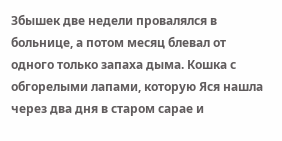Збышек две недели провалялся в больнице, а потом месяц блевал от одного только запаха дыма. Кошка с обгорелыми лапами, которую Яся нашла через два дня в старом сарае и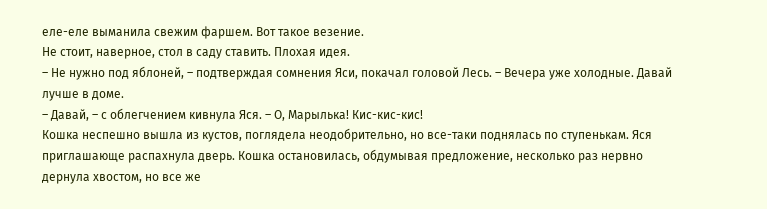еле-еле выманила свежим фаршем. Вот такое везение.
Не стоит, наверное, стол в саду ставить. Плохая идея.
– Не нужно под яблоней, – подтверждая сомнения Яси, покачал головой Лесь. – Вечера уже холодные. Давай лучше в доме.
– Давай, – с облегчением кивнула Яся. – О, Марылька! Кис-кис-кис!
Кошка неспешно вышла из кустов, поглядела неодобрительно, но все-таки поднялась по ступенькам. Яся приглашающе распахнула дверь. Кошка остановилась, обдумывая предложение, несколько раз нервно дернула хвостом, но все же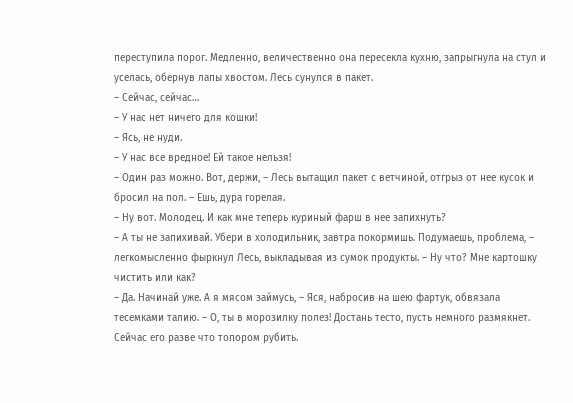переступила порог. Медленно, величественно она пересекла кухню, запрыгнула на стул и уселась, обернув лапы хвостом. Лесь сунулся в пакет.
– Сейчас, сейчас…
– У нас нет ничего для кошки!
– Ясь, не нуди.
– У нас все вредное! Ей такое нельзя!
– Один раз можно. Вот, держи, – Лесь вытащил пакет с ветчиной, отгрыз от нее кусок и бросил на пол. – Ешь, дура горелая.
– Ну вот. Молодец. И как мне теперь куриный фарш в нее запихнуть?
– А ты не запихивай. Убери в холодильник, завтра покормишь. Подумаешь, проблема, – легкомысленно фыркнул Лесь, выкладывая из сумок продукты. – Ну что? Мне картошку чистить или как?
– Да. Начинай уже. А я мясом займусь, – Яся, набросив на шею фартук, обвязала тесемками талию. – О, ты в морозилку полез! Достань тесто, пусть немного размякнет. Сейчас его разве что топором рубить.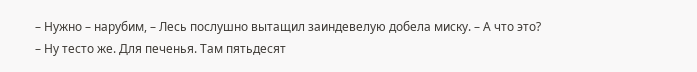– Нужно – нарубим, – Лесь послушно вытащил заиндевелую добела миску. – А что это?
– Ну тесто же. Для печенья. Там пятьдесят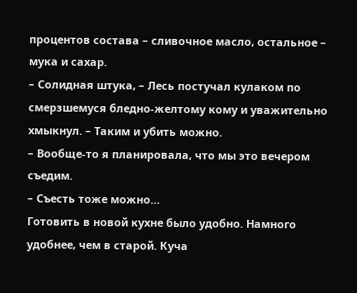процентов состава – сливочное масло, остальное – мука и сахар.
– Солидная штука, – Лесь постучал кулаком по смерзшемуся бледно-желтому кому и уважительно хмыкнул. – Таким и убить можно.
– Вообще-то я планировала, что мы это вечером съедим.
– Съесть тоже можно…
Готовить в новой кухне было удобно. Намного удобнее, чем в старой. Куча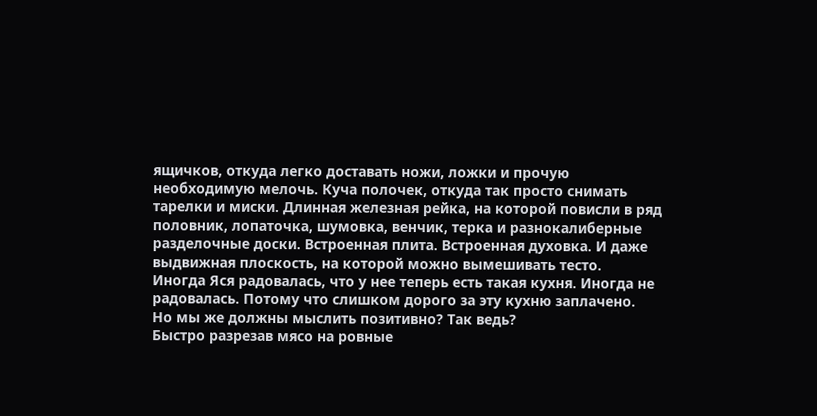ящичков, откуда легко доставать ножи, ложки и прочую необходимую мелочь. Куча полочек, откуда так просто снимать тарелки и миски. Длинная железная рейка, на которой повисли в ряд половник, лопаточка, шумовка, венчик, терка и разнокалиберные разделочные доски. Встроенная плита. Встроенная духовка. И даже выдвижная плоскость, на которой можно вымешивать тесто.
Иногда Яся радовалась, что у нее теперь есть такая кухня. Иногда не радовалась. Потому что слишком дорого за эту кухню заплачено.
Но мы же должны мыслить позитивно? Так ведь?
Быстро разрезав мясо на ровные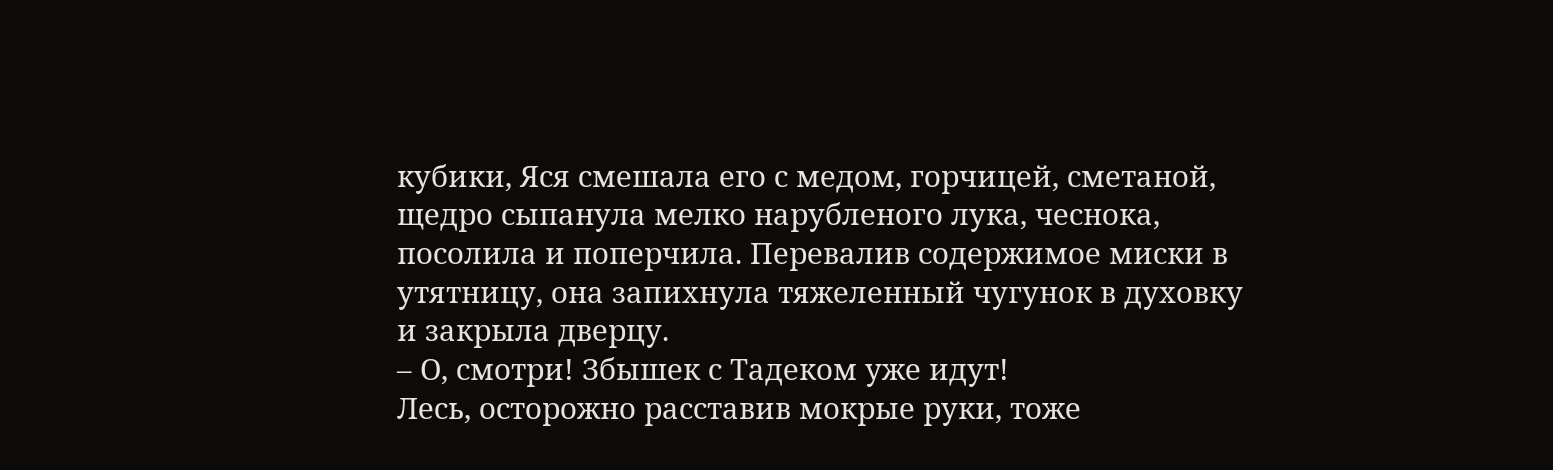кубики, Яся смешала его с медом, горчицей, сметаной, щедро сыпанула мелко нарубленого лука, чеснока, посолила и поперчила. Перевалив содержимое миски в утятницу, она запихнула тяжеленный чугунок в духовку и закрыла дверцу.
– О, смотри! Збышек с Тадеком уже идут!
Лесь, осторожно расставив мокрые руки, тоже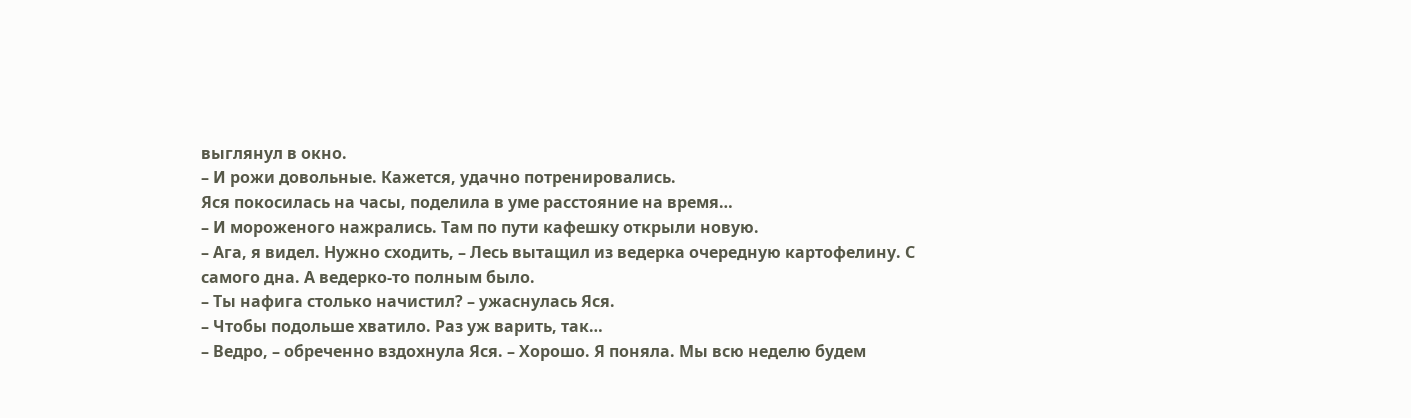выглянул в окно.
– И рожи довольные. Кажется, удачно потренировались.
Яся покосилась на часы, поделила в уме расстояние на время…
– И мороженого нажрались. Там по пути кафешку открыли новую.
– Ага, я видел. Нужно сходить, – Лесь вытащил из ведерка очередную картофелину. С самого дна. А ведерко-то полным было.
– Ты нафига столько начистил? – ужаснулась Яся.
– Чтобы подольше хватило. Раз уж варить, так…
– Ведро, – обреченно вздохнула Яся. – Хорошо. Я поняла. Мы всю неделю будем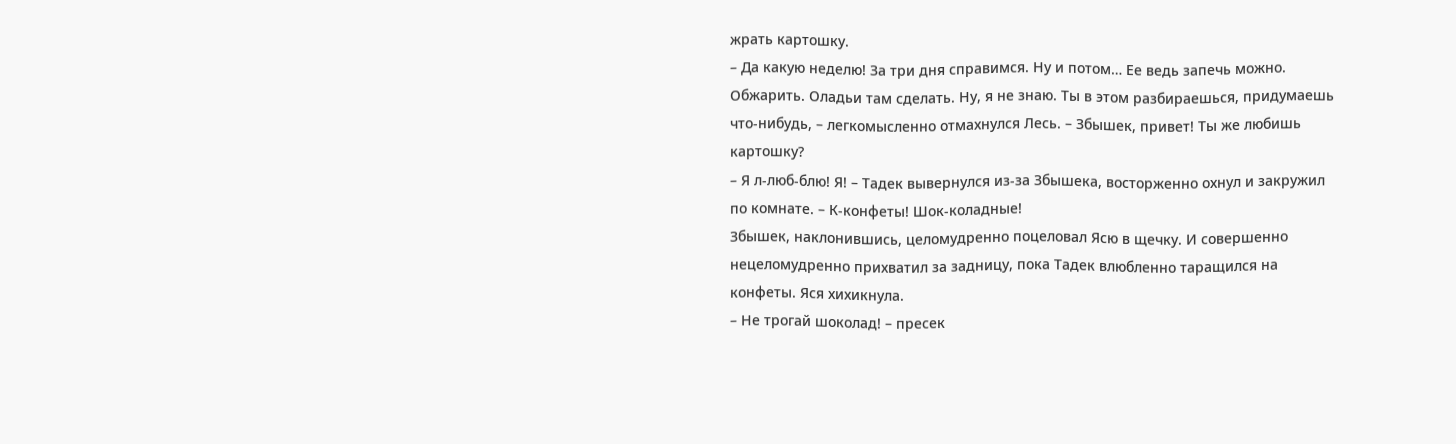жрать картошку.
– Да какую неделю! За три дня справимся. Ну и потом… Ее ведь запечь можно. Обжарить. Оладьи там сделать. Ну, я не знаю. Ты в этом разбираешься, придумаешь что-нибудь, – легкомысленно отмахнулся Лесь. – Збышек, привет! Ты же любишь картошку?
– Я л-люб-блю! Я! – Тадек вывернулся из-за Збышека, восторженно охнул и закружил по комнате. – К-конфеты! Шок-коладные!
Збышек, наклонившись, целомудренно поцеловал Ясю в щечку. И совершенно нецеломудренно прихватил за задницу, пока Тадек влюбленно таращился на конфеты. Яся хихикнула.
– Не трогай шоколад! – пресек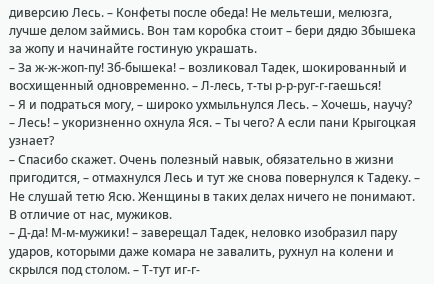диверсию Лесь. – Конфеты после обеда! Не мельтеши, мелюзга, лучше делом займись. Вон там коробка стоит – бери дядю Збышека за жопу и начинайте гостиную украшать.
– За ж-ж-жоп-пу! Зб-бышека! – возликовал Тадек, шокированный и восхищенный одновременно. – Л-лесь, т-ты р-р-руг-г-гаешься!
– Я и подраться могу, – широко ухмыльнулся Лесь. – Хочешь, научу?
– Лесь! – укоризненно охнула Яся. – Ты чего? А если пани Крыгоцкая узнает?
– Спасибо скажет. Очень полезный навык, обязательно в жизни пригодится, – отмахнулся Лесь и тут же снова повернулся к Тадеку. – Не слушай тетю Ясю. Женщины в таких делах ничего не понимают. В отличие от нас, мужиков.
– Д-да! М-м-мужики! – заверещал Тадек, неловко изобразил пару ударов, которыми даже комара не завалить, рухнул на колени и скрылся под столом. – Т-тут иг-г-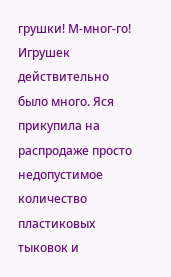грушки! М-мног-го!
Игрушек действительно было много. Яся прикупила на распродаже просто недопустимое количество пластиковых тыковок и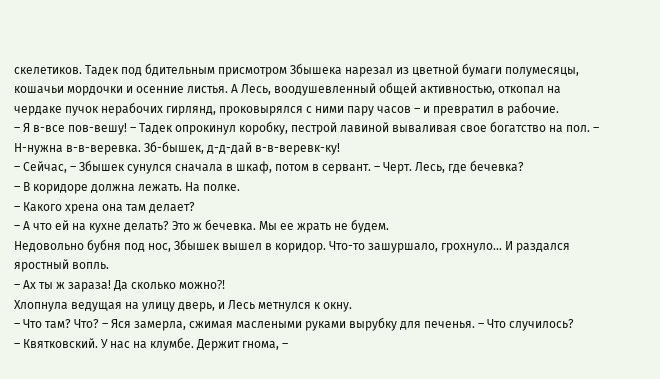скелетиков. Тадек под бдительным присмотром Збышека нарезал из цветной бумаги полумесяцы, кошачьи мордочки и осенние листья. А Лесь, воодушевленный общей активностью, откопал на чердаке пучок нерабочих гирлянд, проковырялся с ними пару часов – и превратил в рабочие.
– Я в-все пов-вешу! – Тадек опрокинул коробку, пестрой лавиной вываливая свое богатство на пол. – Н-нужна в-в-веревка. Зб-бышек, д-д-дай в-в-веревк-ку!
– Сейчас, – Збышек сунулся сначала в шкаф, потом в сервант. – Черт. Лесь, где бечевка?
– В коридоре должна лежать. На полке.
– Какого хрена она там делает?
– А что ей на кухне делать? Это ж бечевка. Мы ее жрать не будем.
Недовольно бубня под нос, Збышек вышел в коридор. Что-то зашуршало, грохнуло… И раздался яростный вопль.
– Ах ты ж зараза! Да сколько можно⁈
Хлопнула ведущая на улицу дверь, и Лесь метнулся к окну.
– Что там? Что? – Яся замерла, сжимая маслеными руками вырубку для печенья. – Что случилось?
– Квятковский. У нас на клумбе. Держит гнома, –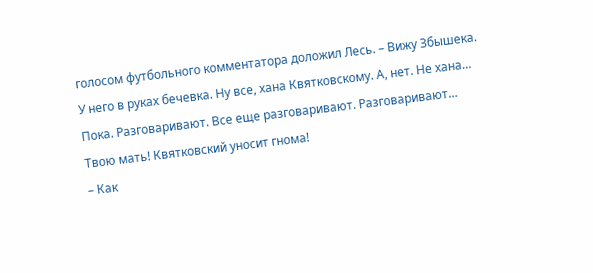голосом футбольного комментатора доложил Лесь. – Вижу Збышека. У него в руках бечевка. Ну все, хана Квятковскому. А, нет. Не хана… Пока. Разговаривают. Все еще разговаривают. Разговаривают… Твою мать! Квятковский уносит гнома!
– Как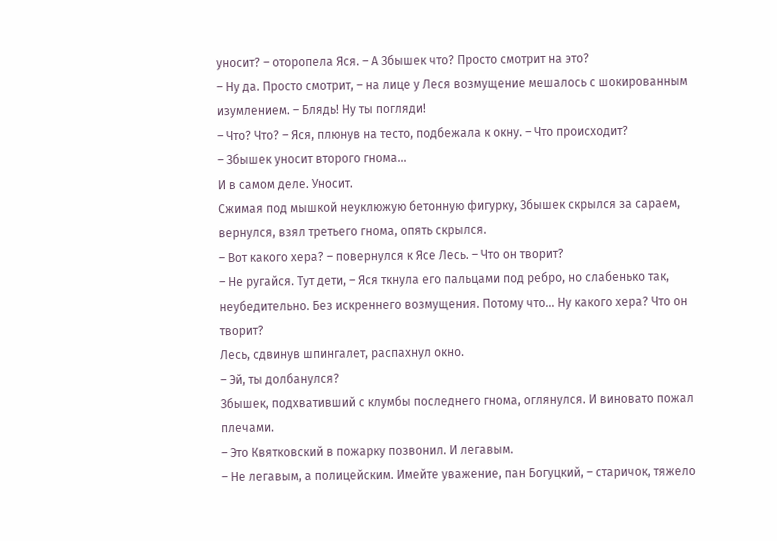уносит? – оторопела Яся. – А Збышек что? Просто смотрит на это?
– Ну да. Просто смотрит, – на лице у Леся возмущение мешалось с шокированным изумлением. – Блядь! Ну ты погляди!
– Что? Что? – Яся, плюнув на тесто, подбежала к окну. – Что происходит?
– Збышек уносит второго гнома…
И в самом деле. Уносит.
Сжимая под мышкой неуклюжую бетонную фигурку, Збышек скрылся за сараем, вернулся, взял третьего гнома, опять скрылся.
– Вот какого хера? – повернулся к Ясе Лесь. – Что он творит?
– Не ругайся. Тут дети, – Яся ткнула его пальцами под ребро, но слабенько так, неубедительно. Без искреннего возмущения. Потому что… Ну какого хера? Что он творит?
Лесь, сдвинув шпингалет, распахнул окно.
– Эй, ты долбанулся?
Збышек, подхвативший с клумбы последнего гнома, оглянулся. И виновато пожал плечами.
– Это Квятковский в пожарку позвонил. И легавым.
– Не легавым, а полицейским. Имейте уважение, пан Богуцкий, – старичок, тяжело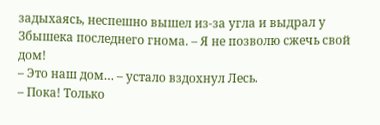задыхаясь, неспешно вышел из-за угла и выдрал у Збышека последнего гнома. – Я не позволю сжечь свой дом!
– Это наш дом… – устало вздохнул Лесь.
– Пока! Только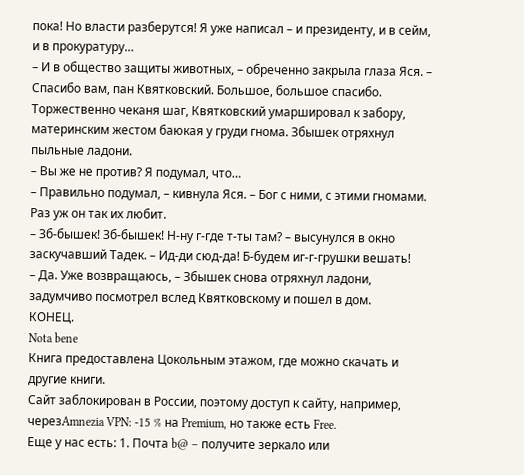пока! Но власти разберутся! Я уже написал – и президенту, и в сейм, и в прокуратуру…
– И в общество защиты животных, – обреченно закрыла глаза Яся. – Спасибо вам, пан Квятковский. Большое, большое спасибо.
Торжественно чеканя шаг, Квятковский умаршировал к забору, материнским жестом баюкая у груди гнома. Збышек отряхнул пыльные ладони.
– Вы же не против? Я подумал, что…
– Правильно подумал, – кивнула Яся. – Бог с ними, с этими гномами. Раз уж он так их любит.
– Зб-бышек! Зб-бышек! Н-ну г-где т-ты там? – высунулся в окно заскучавший Тадек. – Ид-ди сюд-да! Б-будем иг-г-грушки вешать!
– Да. Уже возвращаюсь, – Збышек снова отряхнул ладони, задумчиво посмотрел вслед Квятковскому и пошел в дом.
КОНЕЦ.
Nota bene
Книга предоставлена Цокольным этажом, где можно скачать и другие книги.
Сайт заблокирован в России, поэтому доступ к сайту, например, черезAmnezia VPN: -15 % на Premium, но также есть Free.
Еще у нас есть: 1. Почта b@ – получите зеркало или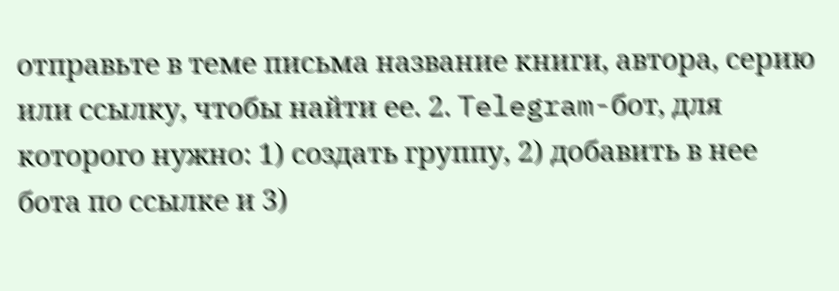отправьте в теме письма название книги, автора, серию или ссылку, чтобы найти ее. 2. Telegram-бот, для которого нужно: 1) создать группу, 2) добавить в нее бота по ссылке и 3)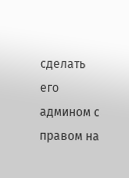сделать его админом с правом на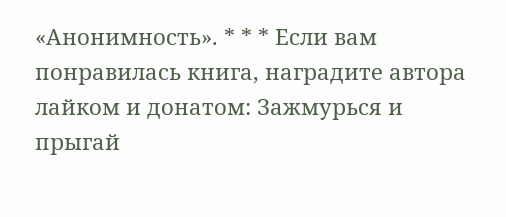«Анонимность». * * * Если вам понравилась книга, наградите автора лайком и донатом: Зажмурься и прыгай